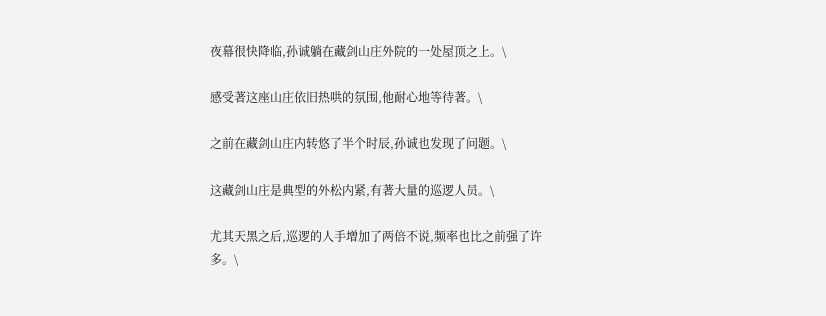夜幕很快降临,孙诚躺在藏剑山庄外院的一处屋顶之上。\

感受著这座山庄依旧热哄的氛围,他耐心地等待著。\

之前在藏剑山庄内转悠了半个时辰,孙诚也发现了问题。\

这藏剑山庄是典型的外松内紧,有著大量的巡逻人员。\

尤其天黑之后,巡逻的人手增加了两倍不说,频率也比之前强了许多。\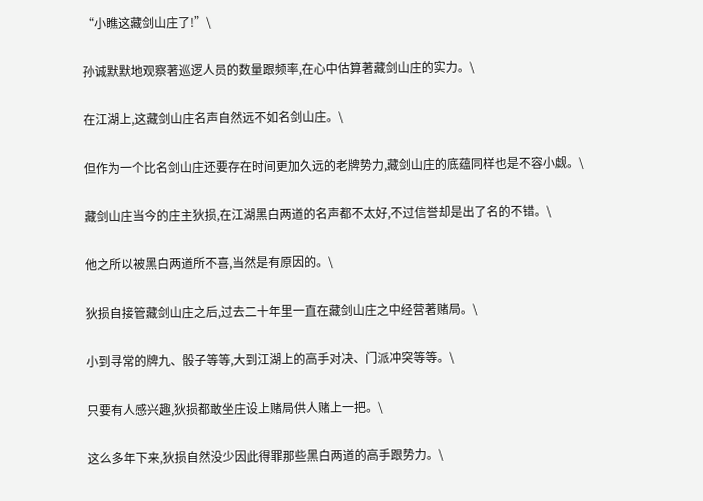“小瞧这藏剑山庄了!”\

孙诚默默地观察著巡逻人员的数量跟频率,在心中估算著藏剑山庄的实力。\

在江湖上,这藏剑山庄名声自然远不如名剑山庄。\

但作为一个比名剑山庄还要存在时间更加久远的老牌势力,藏剑山庄的底蕴同样也是不容小觑。\

藏剑山庄当今的庄主狄损,在江湖黑白两道的名声都不太好,不过信誉却是出了名的不错。\

他之所以被黑白两道所不喜,当然是有原因的。\

狄损自接管藏剑山庄之后,过去二十年里一直在藏剑山庄之中经营著赌局。\

小到寻常的牌九、骰子等等,大到江湖上的高手对决、门派冲突等等。\

只要有人感兴趣,狄损都敢坐庄设上赌局供人赌上一把。\

这么多年下来,狄损自然没少因此得罪那些黑白两道的高手跟势力。\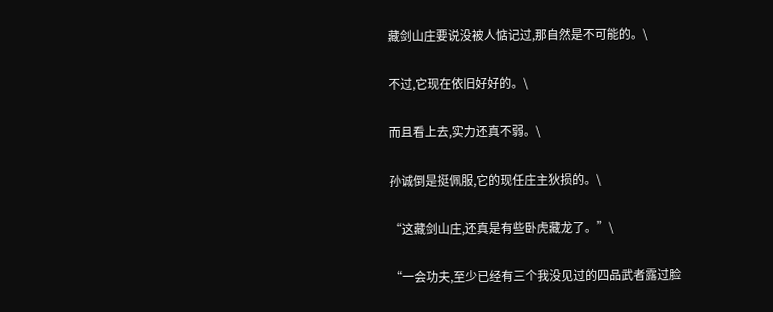藏剑山庄要说没被人惦记过,那自然是不可能的。\

不过,它现在依旧好好的。\

而且看上去,实力还真不弱。\

孙诚倒是挺佩服,它的现任庄主狄损的。\

“这藏剑山庄,还真是有些卧虎藏龙了。”\

“一会功夫,至少已经有三个我没见过的四品武者露过脸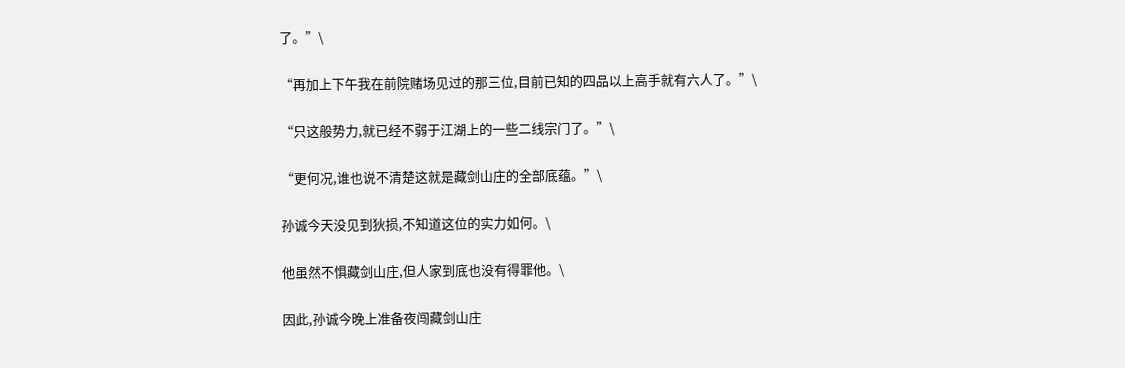了。”\

“再加上下午我在前院赌场见过的那三位,目前已知的四品以上高手就有六人了。”\

“只这般势力,就已经不弱于江湖上的一些二线宗门了。”\

“更何况,谁也说不清楚这就是藏剑山庄的全部底蕴。”\

孙诚今天没见到狄损,不知道这位的实力如何。\

他虽然不惧藏剑山庄,但人家到底也没有得罪他。\

因此,孙诚今晚上准备夜闯藏剑山庄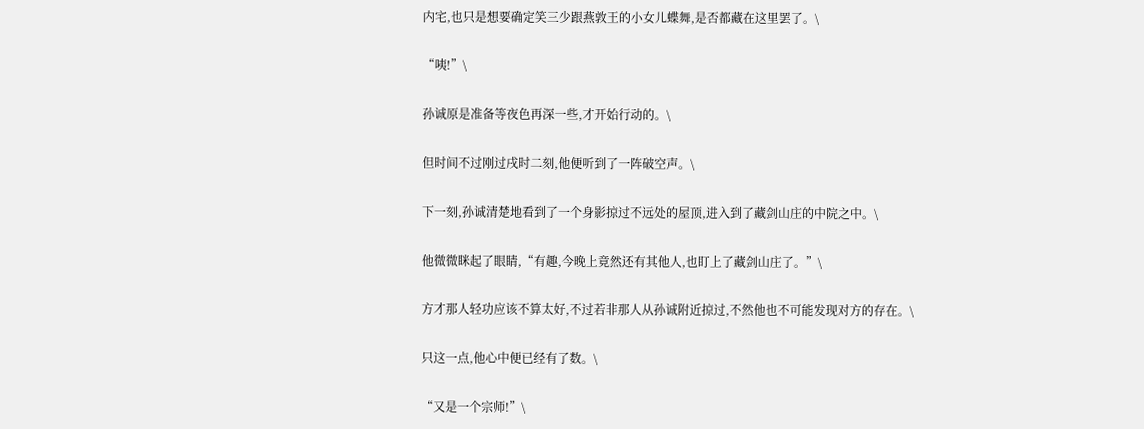内宅,也只是想要确定笑三少跟燕敦王的小女儿蝶舞,是否都藏在这里罢了。\

“咦!”\

孙诚原是准备等夜色再深一些,才开始行动的。\

但时间不过刚过戌时二刻,他便听到了一阵破空声。\

下一刻,孙诚清楚地看到了一个身影掠过不远处的屋顶,进入到了藏剑山庄的中院之中。\

他微微眯起了眼睛,“有趣,今晚上竟然还有其他人,也盯上了藏剑山庄了。”\

方才那人轻功应该不算太好,不过若非那人从孙诚附近掠过,不然他也不可能发现对方的存在。\

只这一点,他心中便已经有了数。\

“又是一个宗师!”\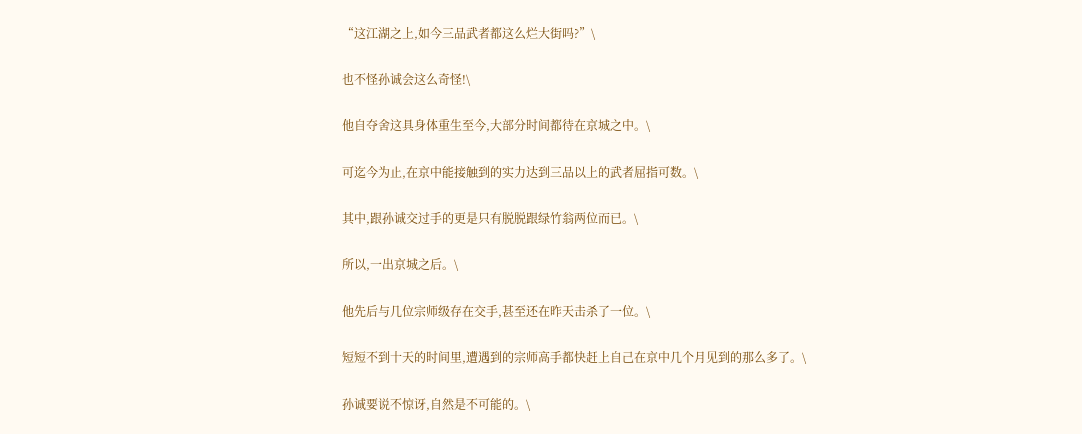“这江湖之上,如今三品武者都这么烂大街吗?”\

也不怪孙诚会这么奇怪!\

他自夺舍这具身体重生至今,大部分时间都待在京城之中。\

可迄今为止,在京中能接触到的实力达到三品以上的武者屈指可数。\

其中,跟孙诚交过手的更是只有脱脱跟绿竹翁两位而已。\

所以,一出京城之后。\

他先后与几位宗师级存在交手,甚至还在昨天击杀了一位。\

短短不到十天的时间里,遭遇到的宗师高手都快赶上自己在京中几个月见到的那么多了。\

孙诚要说不惊讶,自然是不可能的。\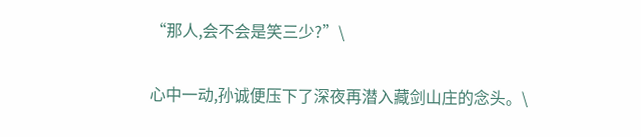“那人,会不会是笑三少?”\

心中一动,孙诚便压下了深夜再潜入藏剑山庄的念头。\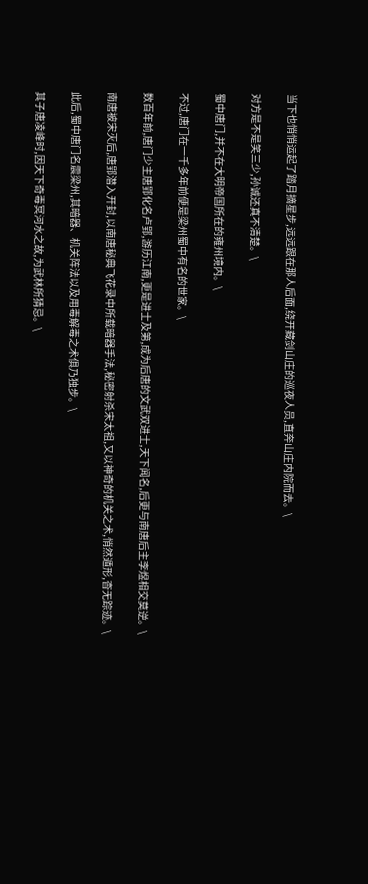当下也悄悄运起了踏月摘星步,远远跟在那人后面,绕开藏剑山庄的巡夜人员,直奔山庄内院而去。\

对方是不是笑三少,孙诚还真不清楚。\

蜀中唐门,并不在大明帝国所在的雍州境内。\

不过,唐门在一千多年前便是梁州蜀中有名的世家。\

数百年前,唐门少主唐郢化名卢郢,游历江南,更是进士及第,成为后唐的文武双进士,天下闻名,后更与南唐后主李煜相交莫逆。\

南唐被宋灭后,唐郢潜入开封,以南唐秘典飞花录中所载暗器手法,秘密射杀宋太祖,又以神奇的机关之术,悄然遁形,杳无踪迹。\

此后,蜀中唐门名震梁州,其暗器、机关阵法以及用毒解毒之术俱乃独步。\

其子唐凌峰时,因天下奇毒冥河水之故,为武林所猜忌。\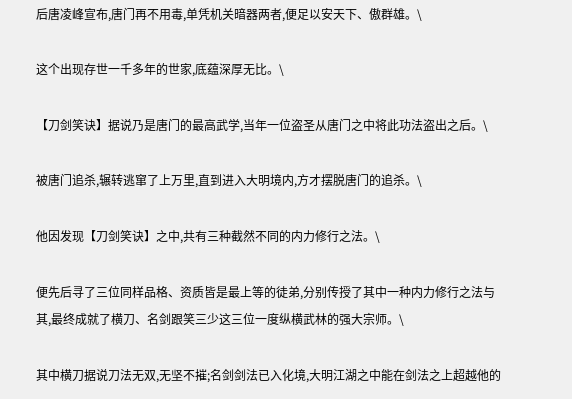后唐凌峰宣布,唐门再不用毒,单凭机关暗器两者,便足以安天下、傲群雄。\

这个出现存世一千多年的世家,底蕴深厚无比。\

【刀剑笑诀】据说乃是唐门的最高武学,当年一位盗圣从唐门之中将此功法盗出之后。\

被唐门追杀,辗转逃窜了上万里,直到进入大明境内,方才摆脱唐门的追杀。\

他因发现【刀剑笑诀】之中,共有三种截然不同的内力修行之法。\

便先后寻了三位同样品格、资质皆是最上等的徒弟,分别传授了其中一种内力修行之法与其,最终成就了横刀、名剑跟笑三少这三位一度纵横武林的强大宗师。\

其中横刀据说刀法无双,无坚不摧;名剑剑法已入化境,大明江湖之中能在剑法之上超越他的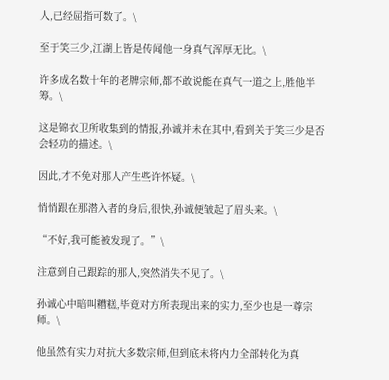人,已经屈指可数了。\

至于笑三少,江湖上皆是传闻他一身真气浑厚无比。\

许多成名数十年的老牌宗师,都不敢说能在真气一道之上,胜他半筹。\

这是锦衣卫所收集到的情报,孙诚并未在其中,看到关于笑三少是否会轻功的描述。\

因此,才不免对那人产生些许怀疑。\

悄悄跟在那潜入者的身后,很快,孙诚便皱起了眉头来。\

“不好,我可能被发现了。”\

注意到自己跟踪的那人,突然消失不见了。\

孙诚心中暗叫糟糕,毕竟对方所表现出来的实力,至少也是一尊宗师。\

他虽然有实力对抗大多数宗师,但到底未将内力全部转化为真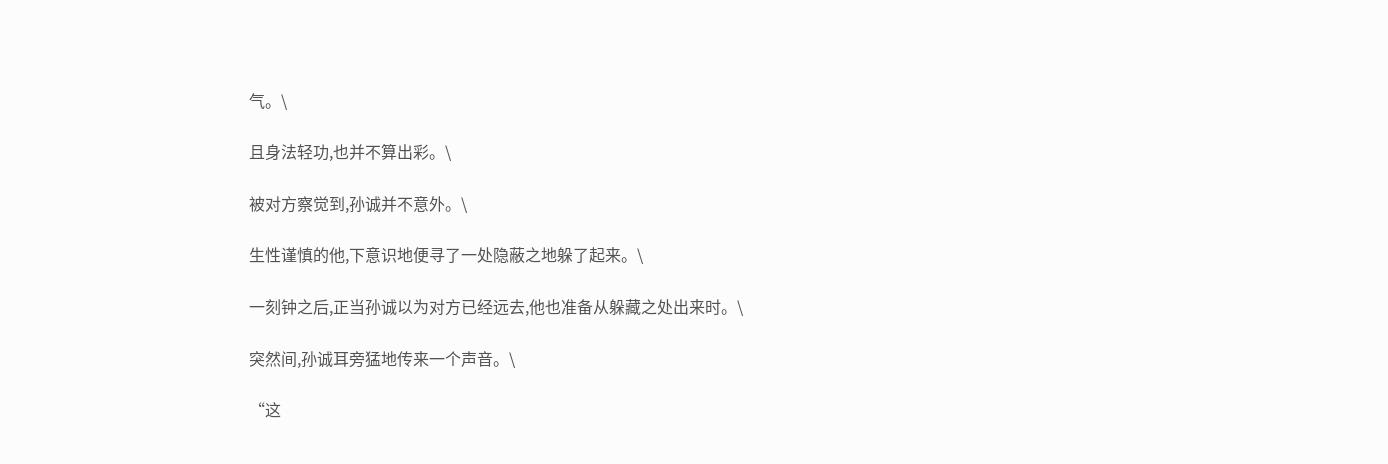气。\

且身法轻功,也并不算出彩。\

被对方察觉到,孙诚并不意外。\

生性谨慎的他,下意识地便寻了一处隐蔽之地躲了起来。\

一刻钟之后,正当孙诚以为对方已经远去,他也准备从躲藏之处出来时。\

突然间,孙诚耳旁猛地传来一个声音。\

“这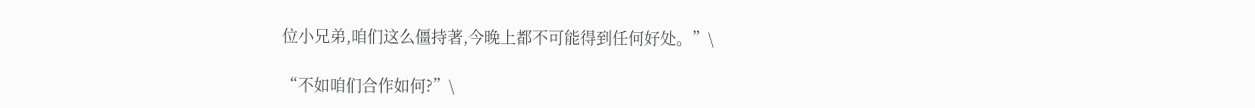位小兄弟,咱们这么僵持著,今晚上都不可能得到任何好处。”\

“不如咱们合作如何?”\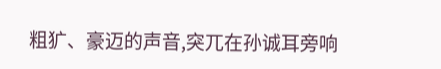粗犷、豪迈的声音,突兀在孙诚耳旁响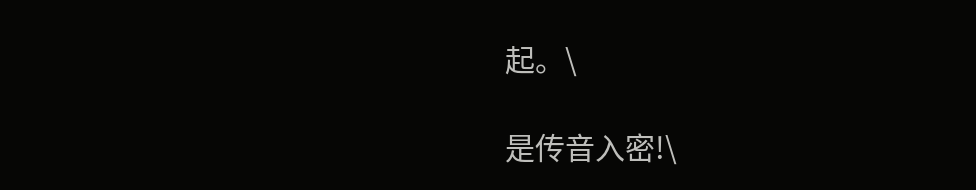起。\

是传音入密!\